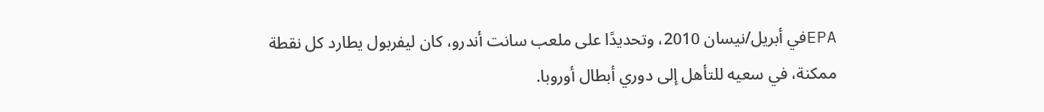EPAفي أبريل/نيسان 2010، وتحديدًا على ملعب سانت أندرو، كان ليفربول يطارد كل نقطة ممكنة، في سعيه للتأهل إلى دوري أبطال أوروبا.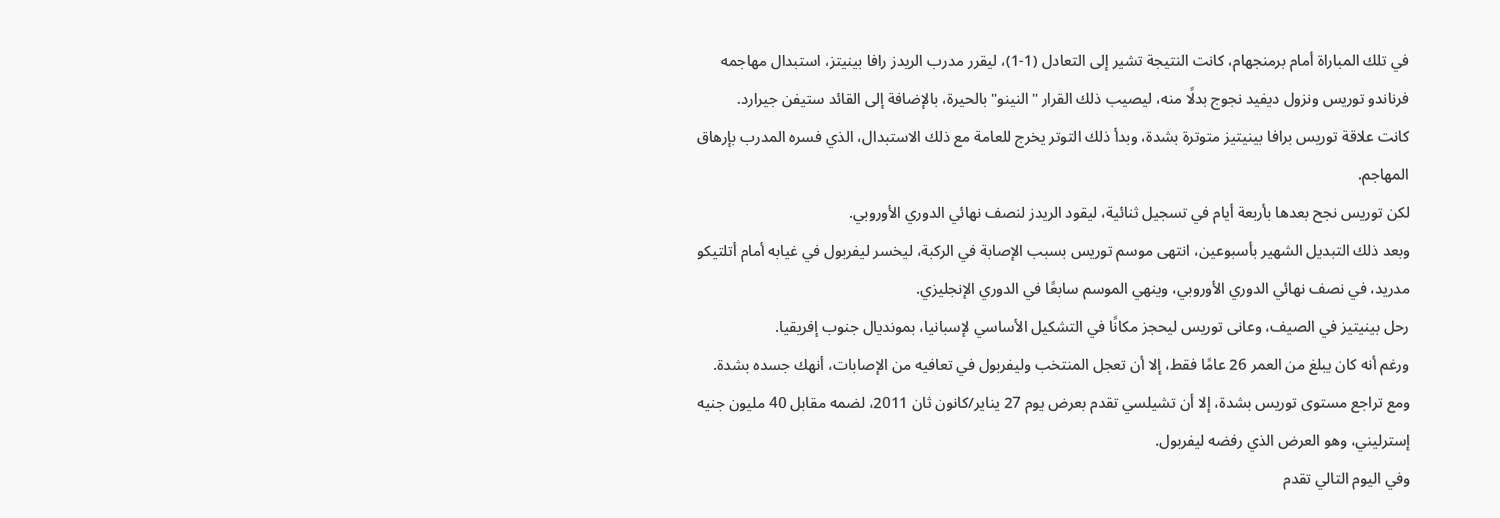في تلك المباراة أمام برمنجهام، كانت النتيجة تشير إلى التعادل (1-1)، ليقرر مدرب الريدز رافا بينيتز، استبدال مهاجمه فرناندو توريس ونزول ديفيد نجوج بدلًا منه، ليصيب ذلك القرار "النينو" بالحيرة، بالإضافة إلى القائد ستيفن جيرارد.
كانت علاقة توريس برافا بينيتيز متوترة بشدة، وبدأ ذلك التوتر يخرج للعامة مع ذلك الاستبدال، الذي فسره المدرب بإرهاق المهاجم.
لكن توريس نجح بعدها بأربعة أيام في تسجيل ثنائية، ليقود الريدز لنصف نهائي الدوري الأوروبي.
وبعد ذلك التبديل الشهير بأسبوعين، انتهى موسم توريس بسبب الإصابة في الركبة، ليخسر ليفربول في غيابه أمام أتلتيكو مدريد، في نصف نهائي الدوري الأوروبي، وينهي الموسم سابعًا في الدوري الإنجليزي.
رحل بينيتيز في الصيف، وعانى توريس ليحجز مكانًا في التشكيل الأساسي لإسبانيا، بمونديال جنوب إفريقيا.
ورغم أنه كان يبلغ من العمر 26 عامًا فقط، إلا أن تعجل المنتخب وليفربول في تعافيه من الإصابات، أنهك جسده بشدة.
ومع تراجع مستوى توريس بشدة، إلا أن تشيلسي تقدم بعرض يوم 27 يناير/كانون ثان 2011، لضمه مقابل 40 مليون جنيه إسترليني، وهو العرض الذي رفضه ليفربول.
وفي اليوم التالي تقدم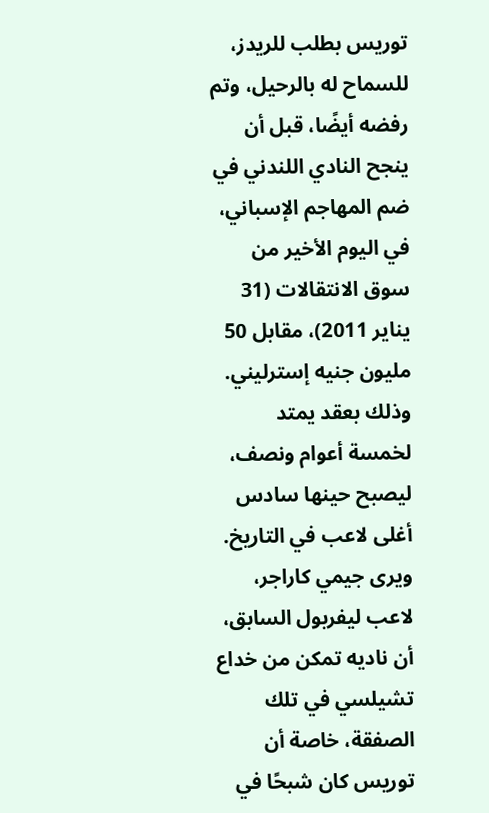توريس بطلب للريدز، للسماح له بالرحيل، وتم رفضه أيضًا، قبل أن ينجح النادي اللندني في ضم المهاجم الإسباني، في اليوم الأخير من سوق الانتقالات (31 يناير 2011)، مقابل 50 مليون جنيه إسترليني.
وذلك بعقد يمتد لخمسة أعوام ونصف، ليصبح حينها سادس أغلى لاعب في التاريخ.
ويرى جيمي كاراجر، لاعب ليفربول السابق، أن ناديه تمكن من خداع تشيلسي في تلك الصفقة، خاصة أن توريس كان شبحًا في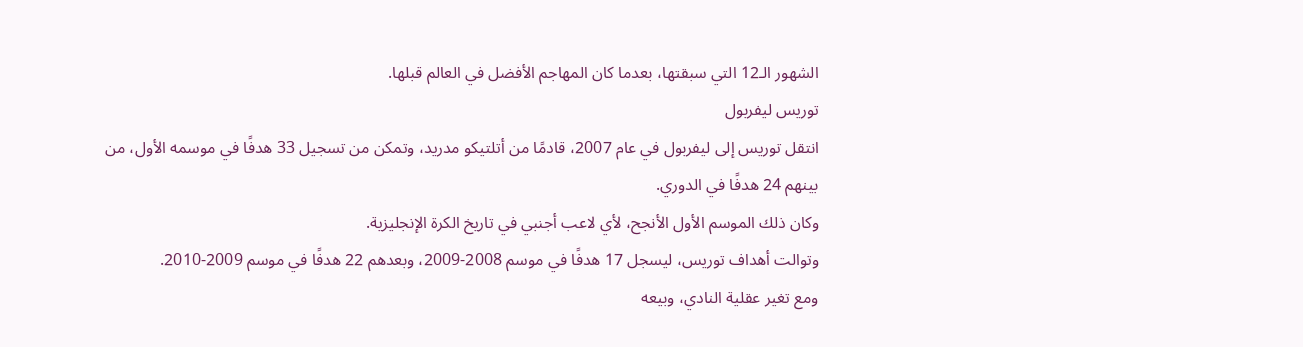الشهور الـ12 التي سبقتها، بعدما كان المهاجم الأفضل في العالم قبلها.
توريس ليفربول
انتقل توريس إلى ليفربول في عام 2007، قادمًا من أتلتيكو مدريد، وتمكن من تسجيل 33 هدفًا في موسمه الأول، من بينهم 24 هدفًا في الدوري.
وكان ذلك الموسم الأول الأنجح، لأي لاعب أجنبي في تاريخ الكرة الإنجليزية.
وتوالت أهداف توريس، ليسجل 17 هدفًا في موسم 2008-2009، وبعدهم 22 هدفًا في موسم 2009-2010.
ومع تغير عقلية النادي، وبيعه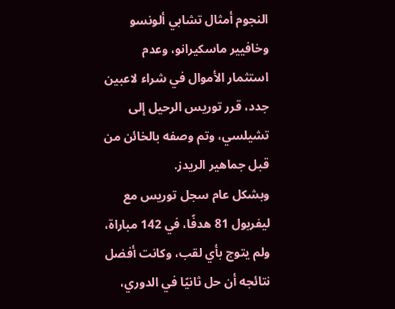النجوم أمثال تشابي ألونسو وخافيير ماسكيرانو، وعدم استثمار الأموال في شراء لاعبين جدد، قرر توريس الرحيل إلى تشيلسي، وتم وصفه بالخائن من قبل جماهير الريدز.
وبشكل عام سجل توريس مع ليفربول 81 هدفًا، في 142 مباراة، ولم يتوج بأي لقب، وكانت أفضل نتائجه أن حل ثانيًا في الدوري،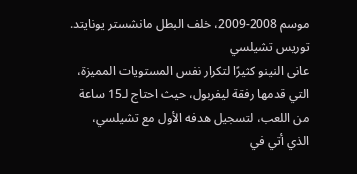موسم 2008-2009، خلف البطل مانشستر يونايتد.
توريس تشيلسي
عانى النينو كثيرًا لتكرار نفس المستويات المميزة، التي قدمها رفقة ليفربول، حيث احتاج لـ15 ساعة من اللعب، لتسجيل هدفه الأول مع تشيلسي، الذي أتي في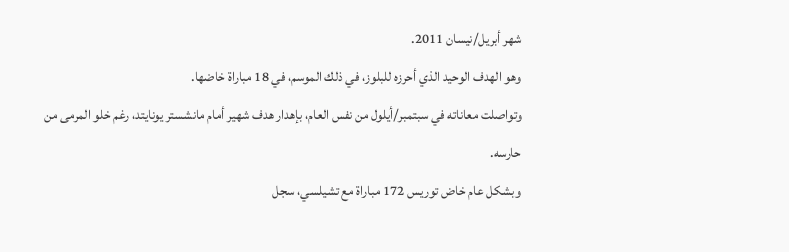شهر أبريل/نيسان 2011.
وهو الهدف الوحيد الذي أحرزه للبلوز، في ذلك الموسم، في 18 مباراة خاضها.
وتواصلت معاناته في سبتمبر/أيلول من نفس العام، بإهدار هدف شهير أمام مانشستر يونايتد، رغم خلو المرمى من حارسه.
وبشكل عام خاض توريس 172 مباراة مع تشيلسي، سجل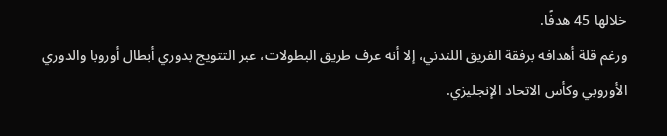خلالها 45 هدفًا.
ورغم قلة أهدافه برفقة الفريق اللندني، إلا أنه عرف طريق البطولات، عبر التتويج بدوري أبطال أوروبا والدوري الأوروبي وكأس الاتحاد الإنجليزي.